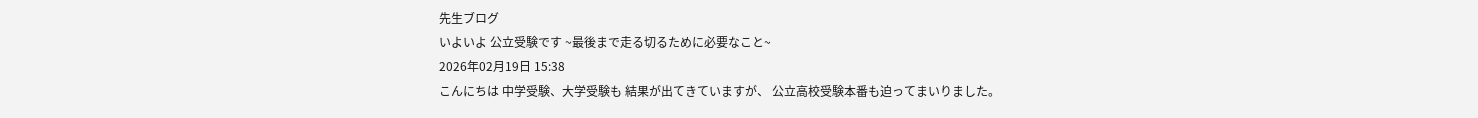先生ブログ
いよいよ 公立受験です ~最後まで走る切るために必要なこと~
2026年02月19日 15:38
こんにちは 中学受験、大学受験も 結果が出てきていますが、 公立高校受験本番も迫ってまいりました。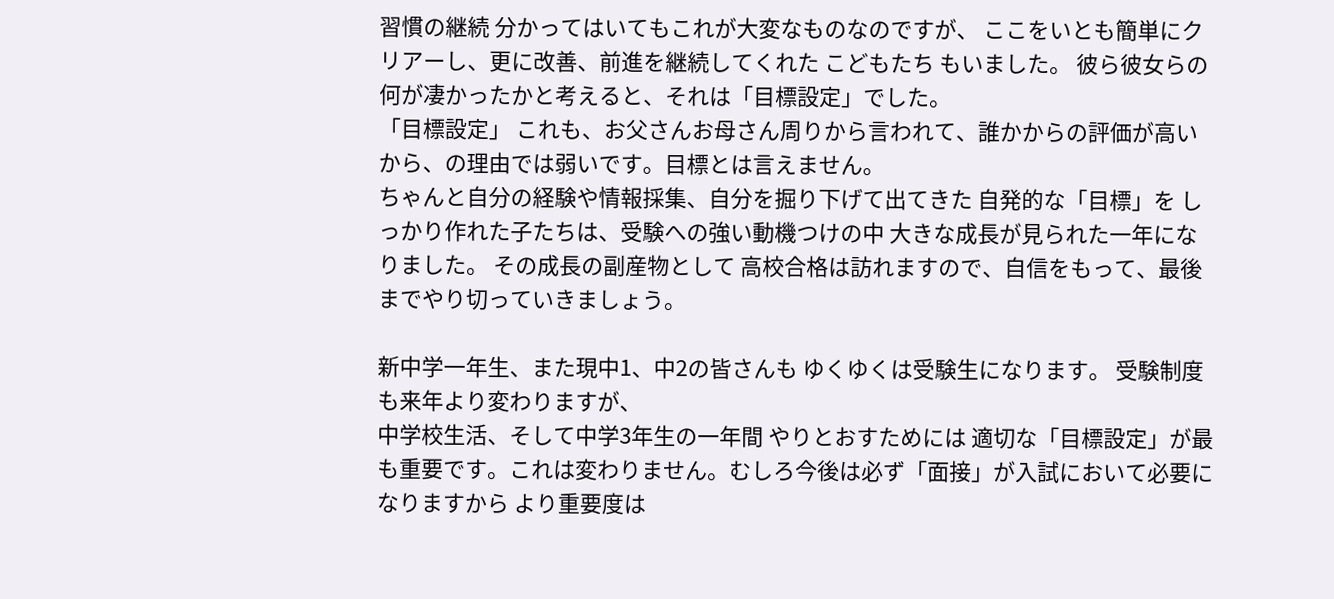習慣の継続 分かってはいてもこれが大変なものなのですが、 ここをいとも簡単にクリアーし、更に改善、前進を継続してくれた こどもたち もいました。 彼ら彼女らの何が凄かったかと考えると、それは「目標設定」でした。
「目標設定」 これも、お父さんお母さん周りから言われて、誰かからの評価が高いから、の理由では弱いです。目標とは言えません。
ちゃんと自分の経験や情報採集、自分を掘り下げて出てきた 自発的な「目標」を しっかり作れた子たちは、受験への強い動機つけの中 大きな成長が見られた一年になりました。 その成長の副産物として 高校合格は訪れますので、自信をもって、最後までやり切っていきましょう。

新中学一年生、また現中1、中2の皆さんも ゆくゆくは受験生になります。 受験制度も来年より変わりますが、
中学校生活、そして中学3年生の一年間 やりとおすためには 適切な「目標設定」が最も重要です。これは変わりません。むしろ今後は必ず「面接」が入試において必要になりますから より重要度は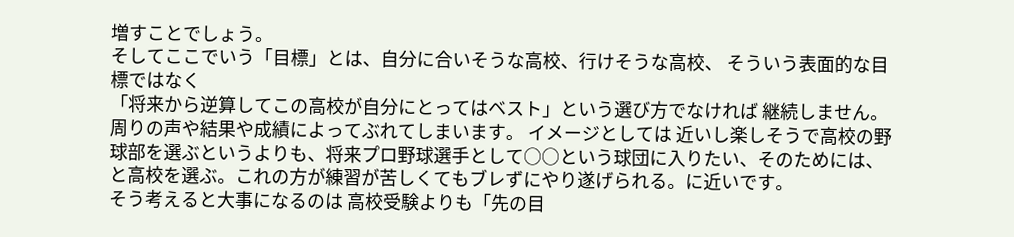増すことでしょう。
そしてここでいう「目標」とは、自分に合いそうな高校、行けそうな高校、 そういう表面的な目標ではなく
「将来から逆算してこの高校が自分にとってはベスト」という選び方でなければ 継続しません。周りの声や結果や成績によってぶれてしまいます。 イメージとしては 近いし楽しそうで高校の野球部を選ぶというよりも、将来プロ野球選手として○○という球団に入りたい、そのためには、と高校を選ぶ。これの方が練習が苦しくてもブレずにやり遂げられる。に近いです。
そう考えると大事になるのは 高校受験よりも「先の目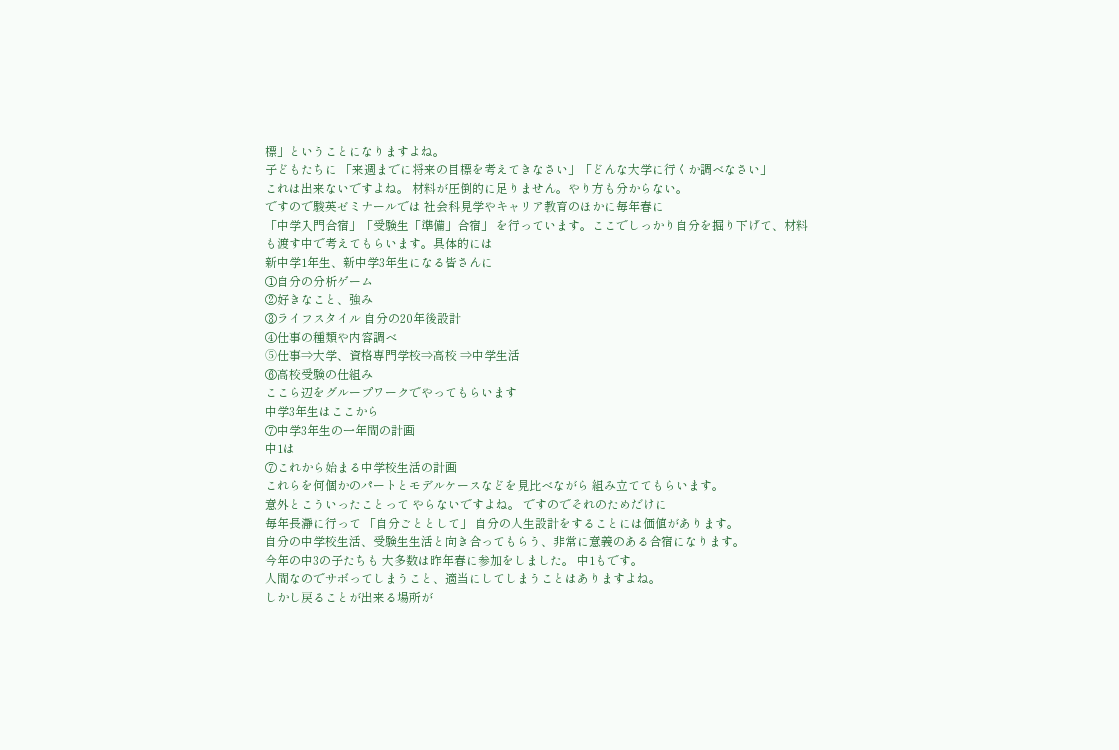標」ということになりますよね。
子どもたちに 「来週までに将来の目標を考えてきなさい」「どんな大学に行くか調べなさい」
これは出来ないですよね。 材料が圧倒的に足りません。やり方も分からない。
ですので駿英ゼミナールでは 社会科見学やキャリア教育のほかに毎年春に
「中学入門合宿」「受験生「準備」合宿」 を行っています。ここでしっかり自分を掘り下げて、材料も渡す中で考えてもらいます。具体的には
新中学1年生、新中学3年生になる皆さんに
①自分の分析ゲーム
②好きなこと、強み
③ライフスタイル 自分の20年後設計
④仕事の種類や内容調べ
➄仕事⇒大学、資格専門学校⇒高校 ⇒中学生活
⑥高校受験の仕組み
ここら辺をグループワークでやってもらいます
中学3年生はここから
⑦中学3年生の一年間の計画
中1は
⑦これから始まる中学校生活の計画
これらを何個かのパートとモデルケースなどを見比べながら 組み立ててもらいます。
意外とこういったことって やらないですよね。 ですのでそれのためだけに
毎年長瀞に行って 「自分ごととして」 自分の人生設計をすることには価値があります。
自分の中学校生活、受験生生活と向き合ってもらう、非常に意義のある合宿になります。
今年の中3の子たちも 大多数は昨年春に参加をしました。 中1もです。
人間なのでサボってしまうこと、適当にしてしまうことはありますよね。
しかし戻ることが出来る場所が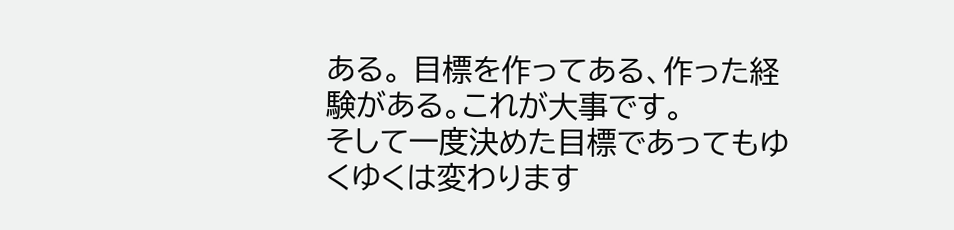ある。 目標を作ってある、作った経験がある。これが大事です。
そして一度決めた目標であってもゆくゆくは変わります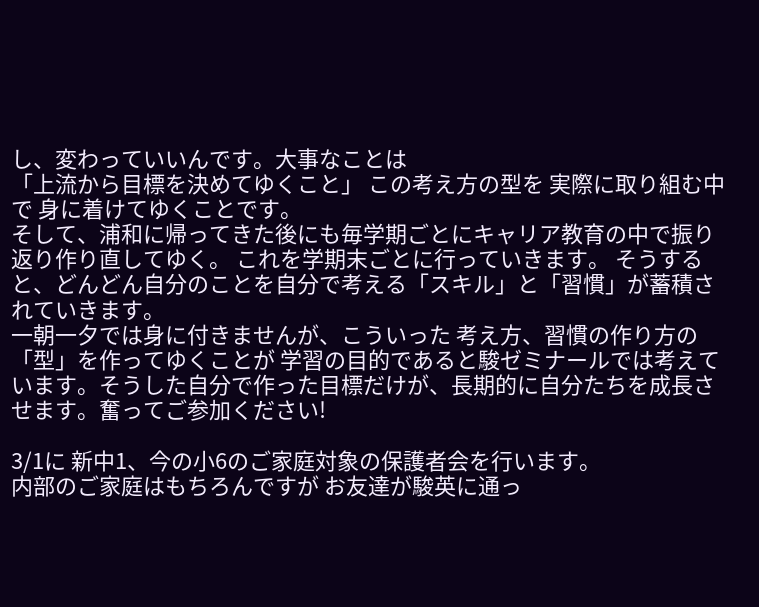し、変わっていいんです。大事なことは
「上流から目標を決めてゆくこと」 この考え方の型を 実際に取り組む中で 身に着けてゆくことです。
そして、浦和に帰ってきた後にも毎学期ごとにキャリア教育の中で振り返り作り直してゆく。 これを学期末ごとに行っていきます。 そうすると、どんどん自分のことを自分で考える「スキル」と「習慣」が蓄積されていきます。
一朝一夕では身に付きませんが、こういった 考え方、習慣の作り方の「型」を作ってゆくことが 学習の目的であると駿ゼミナールでは考えています。そうした自分で作った目標だけが、長期的に自分たちを成長させます。奮ってご参加ください!

3/1に 新中1、今の小6のご家庭対象の保護者会を行います。
内部のご家庭はもちろんですが お友達が駿英に通っ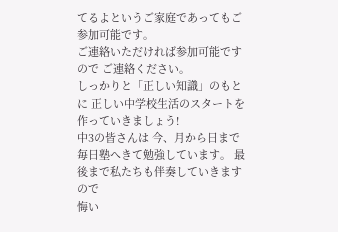てるよというご家庭であってもご参加可能です。
ご連絡いただければ参加可能ですので ご連絡ください。
しっかりと「正しい知識」のもとに 正しい中学校生活のスタートを 作っていきましょう!
中3の皆さんは 今、月から日まで毎日塾へきて勉強しています。 最後まで私たちも伴奏していきますので
悔い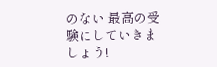のない 最高の受験にしていきましょう!